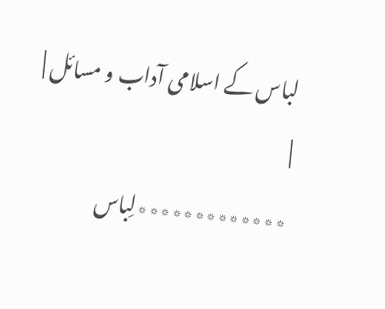لباس کے اسلامی آداب و مسائل |
|
٭٭٭٭٭٭٭٭٭٭٭٭٭لِباس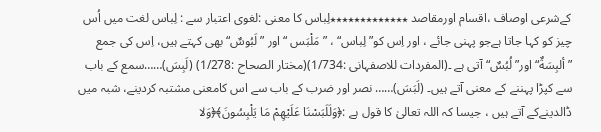کےشرعی اوصاف ،اقسام اورمقاصد ٭٭٭٭٭٭٭٭٭٭٭٭٭لِباس کا معنی :لغوی اعتبار سے : لِباس لغت میں اُس چیز کو کہا جاتا ہےجو پہنی جائے ، اور اِس کو” لِباس“ ، ”مَلْبَس “ اور ”لَبُوسٌ“ بھی کہتے ہیں، اِس کی جمع ”ألبِسَةٌ“ اور” لُبُسٌ“ آتی ہے ۔(المفردات للاصفہانی :1/734)(مختار الصحاح :1/278) (لَبِسَ)……سمع کے باب سے کپڑا پہننے کے معنی آتے ہیں۔ (لَبَسَ)…… نصر اور ضرب کے باب سے اس کامعنی مشتبہ کردینے، شبہ میں ڈالدینےکے آتے ہیں ، جیسا کہ اللہ تعالیٰ کا قول ہے :﴿وَلَلَبَسْنَا عَلَيْهِمْ مَا يَلْبِسُونَ﴾﴿وَلا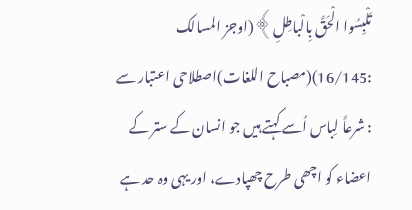تَلْبِسُوا الْحَقَّ بِالْباطِلِ﴾(اوجز المسالک :16/145)(مصباح اللغات)اصطلاحی اعتبار سے : شرعاً لِباس اُسے کہتے ہیں جو انسان کے ستر کے اعضاء کو اچھی طرح چھپادے، اور یہی وہ حد ہے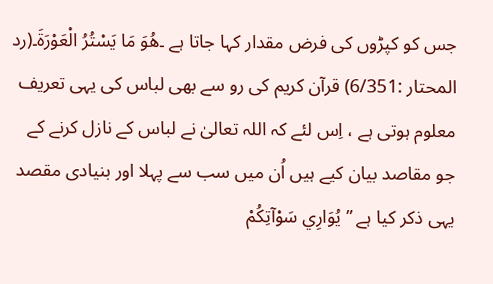جس کو کپڑوں کی فرض مقدار کہا جاتا ہے ۔هُوَ مَا يَسْتُرُ الْعَوْرَةَ۔(رد المحتار :6/351) قرآن کریم کی رو سے بھی لباس کی یہی تعریف معلوم ہوتی ہے ، اِس لئے کہ اللہ تعالیٰ نے لباس کے نازل کرنے کے جو مقاصد بیان کیے ہیں اُن میں سب سے پہلا اور بنیادی مقصد یہی ذکر کیا ہے ”يُوَارِي سَوْآتِكُمْ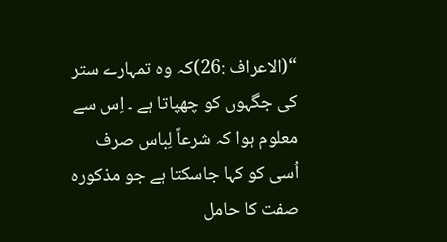“(الاعراف :26)کہ وہ تمہارے ستر کی جگہوں کو چھپاتا ہے ۔ اِس سے معلوم ہوا کہ شرعاً لِباس صرف اُسی کو کہا جاسکتا ہے جو مذکورہ صفت کا حامل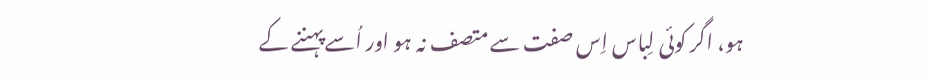ہو، اگر کوئی لِباس اِس صفت سے متصف نہ ہو اور اُسے پہننے کے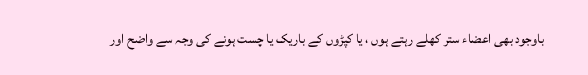باوجود بھی اعضاء ستر کھلے رہتے ہوں ، یا کپڑوں کے باریک یا چست ہونے کی وجہ سے واضح اور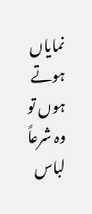نمایاں ہوتے ہوں تو وہ شرعاً لباس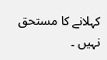کہلانے کا مستحق نہیں ۔